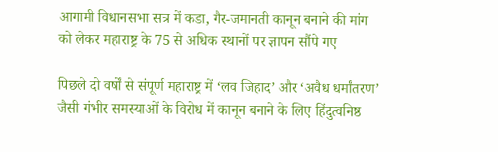आगामी विधानसभा सत्र में कडा, गैर-जमानती कानून बनाने की मांग को लेकर महाराष्ट्र के 75 से अधिक स्थानों पर ज्ञापन सौंपे गए

पिछले दो वर्षों से संपूर्ण महाराष्ट्र में ‘लव जिहाद’ और ‘अवैध धर्मांतरण’ जैसी गंभीर समस्याओं के विरोध में कानून बनाने के लिए हिंदुत्वनिष्ठ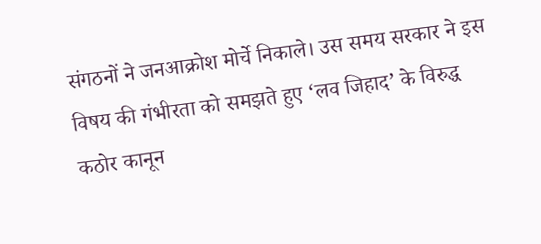संगठनों ने जनआक्रोश मोर्चे निकाले। उस समय सरकार ने इस विषय की गंभीरता को समझते हुए ‘लव जिहाद’ के विरुद्ध कठोर कानून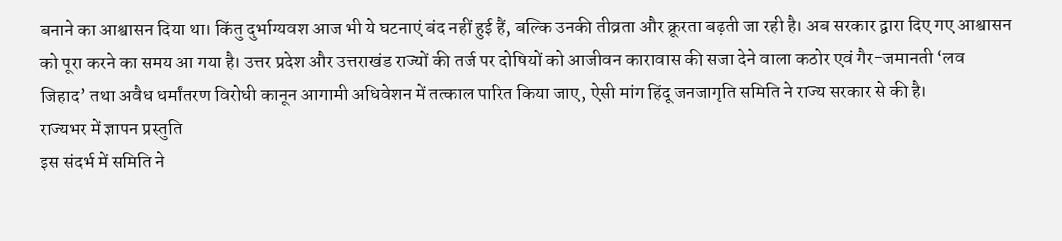बनाने का आश्वासन दिया था। किंतु दुर्भाग्यवश आज भी ये घटनाएं बंद नहीं हुई हैं, बल्कि उनकी तीव्रता और क्रूरता बढ़ती जा रही है। अब सरकार द्वारा दिए गए आश्वासन को पूरा करने का समय आ गया है। उत्तर प्रदेश और उत्तराखंड राज्यों की तर्ज पर दोषियों को आजीवन कारावास की सजा देने वाला कठोर एवं गैर-जमानती ‘लव जिहाद’ तथा अवैध धर्मांतरण विरोधी कानून आगामी अधिवेशन में तत्काल पारित किया जाए, ऐसी मांग हिंदू जनजागृति समिति ने राज्य सरकार से की है।
राज्यभर में ज्ञापन प्रस्तुति
इस संदर्भ में समिति ने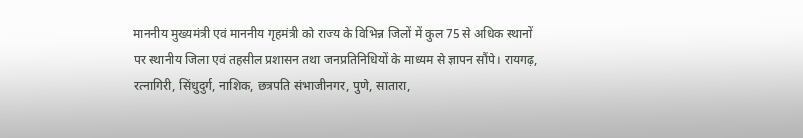माननीय मुख्यमंत्री एवं माननीय गृहमंत्री को राज्य के विभिन्न जिलों में कुल 75 से अधिक स्थानों पर स्थानीय जिला एवं तहसील प्रशासन तथा जनप्रतिनिधियों के माध्यम से ज्ञापन सौंपे। रायगढ़, रत्नागिरी, सिंधुदुर्ग, नाशिक, छत्रपति संभाजीनगर, पुणे, सातारा,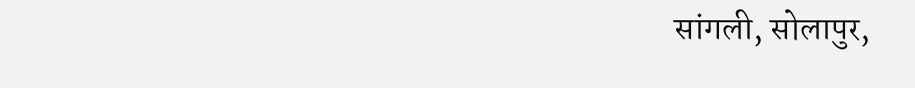सांगली, सोलापुर,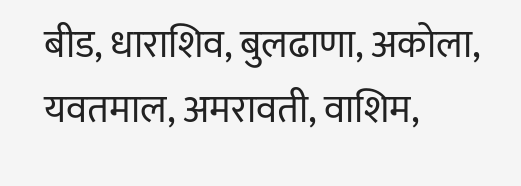बीड, धाराशिव, बुलढाणा, अकोला, यवतमाल, अमरावती, वाशिम,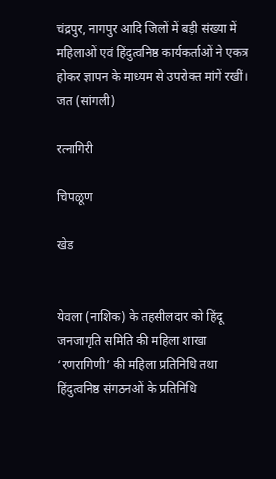चंद्रपुर, नागपुर आदि जिलों में बड़ी संख्या में महिलाओं एवं हिंदुत्वनिष्ठ कार्यकर्ताओं ने एकत्र होकर ज्ञापन के माध्यम से उपरोक्त मांगें रखीं।
जत (सांगली)

रत्नागिरी

चिपळूण

खेड


येवला (नाशिक) के तहसीलदार को हिंदू जनजागृति समिति की महिला शाखा ‘रणरागिणी’ की महिला प्रतिनिधि तथा हिंदुत्वनिष्ठ संगठनओं के प्रतिनिधि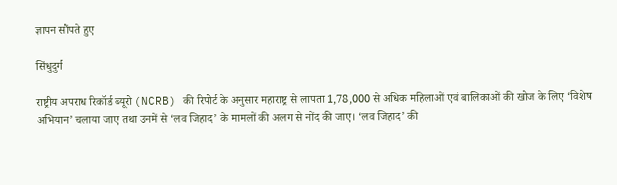ज्ञापन सौंपते हुए

सिंधुदुर्ग

राष्ट्रीय अपराध रिकॉर्ड ब्यूरो (NCRB) की रिपोर्ट के अनुसार महाराष्ट्र से लापता 1,78,000 से अधिक महिलाओं एवं बालिकाओं की खोज के लिए ‘विशेष अभियान’ चलाया जाए तथा उनमें से ‘लव जिहाद’ के मामलों की अलग से नोंद की जाए। ‘लव जिहाद’ की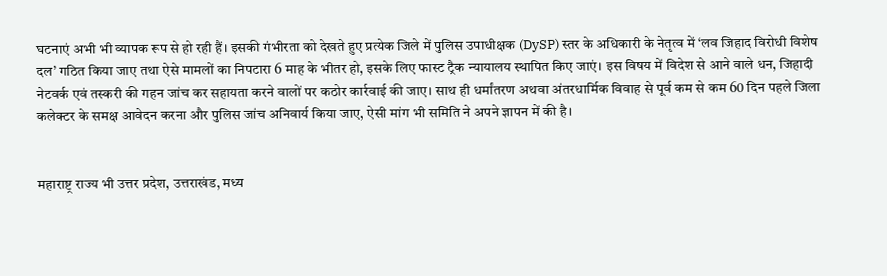घटनाएं अभी भी व्यापक रूप से हो रही हैं। इसकी गंभीरता को देखते हुए प्रत्येक जिले में पुलिस उपाधीक्षक (DySP) स्तर के अधिकारी के नेतृत्व में ‘लव जिहाद विरोधी विशेष दल’ गठित किया जाए तथा ऐसे मामलों का निपटारा 6 माह के भीतर हो, इसके लिए फास्ट ट्रैक न्यायालय स्थापित किए जाएं। इस विषय में विदेश से आने वाले धन, जिहादी नेटवर्क एवं तस्करी की गहन जांच कर सहायता करने वालों पर कठोर कार्रवाई की जाए। साथ ही धर्मांतरण अथवा अंतरधार्मिक विवाह से पूर्व कम से कम 60 दिन पहले जिला कलेक्टर के समक्ष आवेदन करना और पुलिस जांच अनिवार्य किया जाए, ऐसी मांग भी समिति ने अपने ज्ञापन में की है।


महाराष्ट्र राज्य भी उत्तर प्रदेश, उत्तराखंड, मध्य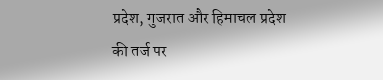प्रदेश, गुजरात और हिमाचल प्रदेश की तर्ज पर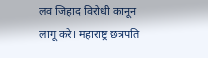लव जिहाद विरोधी कानून लागू करे। महाराष्ट्र छत्रपति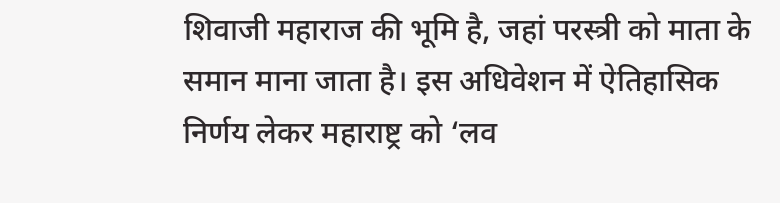शिवाजी महाराज की भूमि है, जहां परस्त्री को माता के समान माना जाता है। इस अधिवेशन में ऐतिहासिक निर्णय लेकर महाराष्ट्र को ‘लव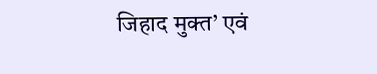जिहाद मुक्त’ एवं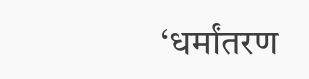‘धर्मांतरण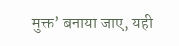मुक्त’ बनाया जाए, यही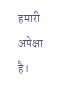हमारी अपेक्षा है।